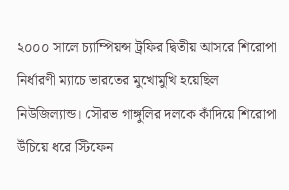২০০০ সালে চ্যাম্পিয়ন্স ট্রফির দ্বিতীয় আসরে শিরোপা নির্ধারণী ম্যাচে ভারতের মুখোমুখি হয়েছিল নিউজিল্যান্ড। সৌরভ গাঙ্গুলির দলকে কাঁদিয়ে শিরোপা উঁচিয়ে ধরে স্টিফেন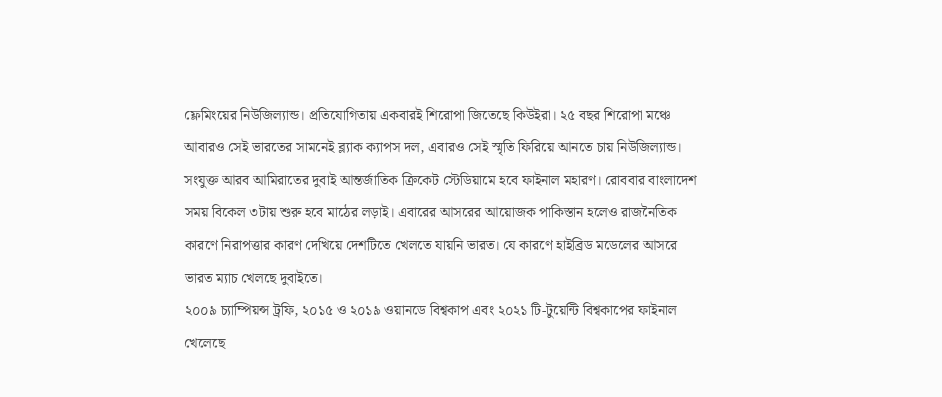ফ্লেমিংয়ের নিউজিল্যান্ড। প্রতিযোগিতায় একবারই শিরোপা জিতেছে কিউইরা। ২৫ বছর শিরোপা মঞ্চে আবারও সেই ভারতের সামনেই ব্ল্যাক ক্যাপস দল, এবারও সেই স্মৃতি ফিরিয়ে আনতে চায় নিউজিল্যান্ড।
সংযুক্ত আরব আমিরাতের দুবাই আন্তর্জাতিক ক্রিকেট স্টেডিয়ামে হবে ফাইনাল মহারণ। রোববার বাংলাদেশ সময় বিকেল ৩টায় শুরু হবে মাঠের লড়াই। এবারের আসরের আয়োজক পাকিস্তান হলেও রাজনৈতিক কারণে নিরাপত্তার কারণ দেখিয়ে দেশটিতে খেলতে যায়নি ভারত। যে কারণে হাইব্রিড মডেলের আসরে ভারত ম্যাচ খেলছে দুবাইতে।
২০০৯ চ্যাম্পিয়ন্স ট্রফি, ২০১৫ ও ২০১৯ ওয়ানডে বিশ্বকাপ এবং ২০২১ টি-টুয়েন্টি বিশ্বকাপের ফাইনাল খেলেছে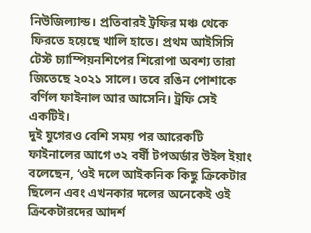নিউজিল্যান্ড। প্রতিবারই ট্রফির মঞ্চ থেকে ফিরতে হয়েছে খালি হাতে। প্রথম আইসিসি টেস্ট চ্যাম্পিয়নশিপের শিরোপা অবশ্য তারা জিতেছে ২০২১ সালে। তবে রঙিন পোশাকে বর্ণিল ফাইনাল আর আসেনি। ট্রফি সেই একটিই।
দুই যুগেরও বেশি সময় পর আরেকটি ফাইনালের আগে ৩২ বর্ষী টপঅর্ডার উইল ইয়াং বলেছেন, ‘ওই দলে আইকনিক কিছু ক্রিকেটার ছিলেন এবং এখনকার দলের অনেকেই ওই ক্রিকেটারদের আদর্শ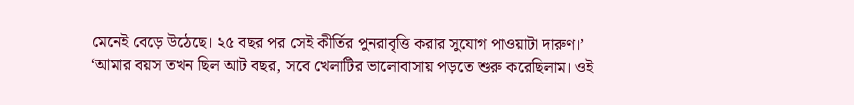মেনেই বেড়ে উঠেছে। ২৫ বছর পর সেই কীর্তির পুনরাবৃত্তি করার সুযোগ পাওয়াটা দারুণ।’
‘আমার বয়স তখন ছিল আট বছর, সবে খেলাটির ভালোবাসায় পড়তে শুরু করেছিলাম। ওই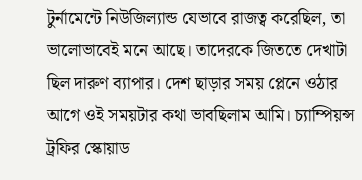টুর্নামেন্টে নিউজিল্যান্ড যেভাবে রাজত্ব করেছিল, তা ভালোভাবেই মনে আছে। তাদেরকে জিততে দেখাটা ছিল দারুণ ব্যাপার। দেশ ছাড়ার সময় প্লেনে ওঠার আগে ওই সময়টার কথা ভাবছিলাম আমি। চ্যাম্পিয়ন্স ট্রফির স্কোয়াড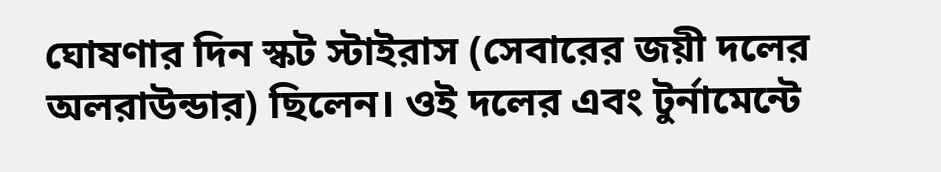ঘোষণার দিন স্কট স্টাইরাস (সেবারের জয়ী দলের অলরাউন্ডার) ছিলেন। ওই দলের এবং টুর্নামেন্টে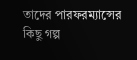তাদের পারফরম্যান্সের কিছু গল্প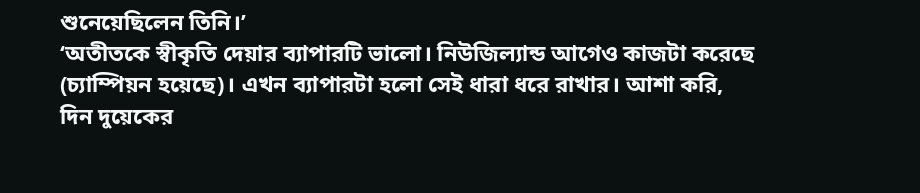শুনেয়েছিলেন তিনি।’
‘অতীতকে স্বীকৃতি দেয়ার ব্যাপারটি ভালো। নিউজিল্যান্ড আগেও কাজটা করেছে (চ্যাম্পিয়ন হয়েছে)। এখন ব্যাপারটা হলো সেই ধারা ধরে রাখার। আশা করি, দিন দুয়েকের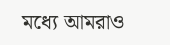মধ্যে আমরাও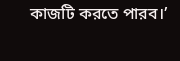কাজটি করতে পারব।’